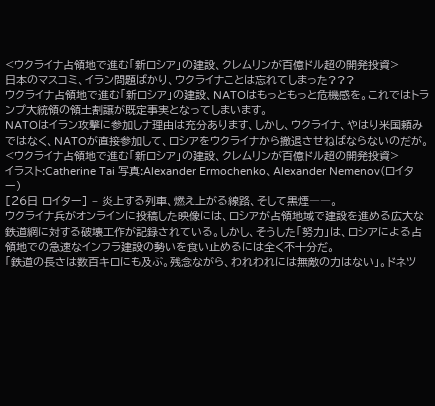<ウクライナ占領地で進む「新ロシア」の建設、クレムリンが百億ドル超の開発投資>
日本のマスコミ、イラン問題ばかり、ウクライナことは忘れてしまった???
ウクライナ占領地で進む「新ロシア」の建設、NATOはもっともっと危機感を。これではトランプ大統領の領土割譲が既定事実となってしまいます。
NATOはイラン攻撃に参加しナ理由は充分あります、しかし、ウクライナ、やはり米国頼みではなく、NATOが直接参加して、ロシアをウクライナから撤退させねばならないのだが。
<ウクライナ占領地で進む「新ロシア」の建設、クレムリンが百億ドル超の開発投資>
イラスト:Catherine Tai 写真:Alexander Ermochenko、Alexander Nemenov(ロイター)
[26日 ロイター] – 炎上する列車、燃え上がる線路、そして黒煙――。
ウクライナ兵がオンラインに投稿した映像には、ロシアが占領地域で建設を進める広大な鉄道網に対する破壊工作が記録されている。しかし、そうした「努力」は、ロシアによる占領地での急速なインフラ建設の勢いを食い止めるには全く不十分だ。
「鉄道の長さは数百キロにも及ぶ。残念ながら、われわれには無敵の力はない」。ドネツ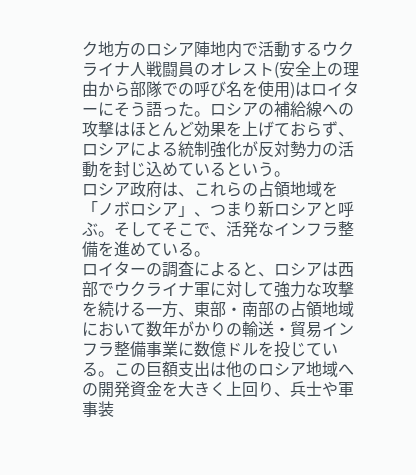ク地方のロシア陣地内で活動するウクライナ人戦闘員のオレスト(安全上の理由から部隊での呼び名を使用)はロイターにそう語った。ロシアの補給線への攻撃はほとんど効果を上げておらず、ロシアによる統制強化が反対勢力の活動を封じ込めているという。
ロシア政府は、これらの占領地域を「ノボロシア」、つまり新ロシアと呼ぶ。そしてそこで、活発なインフラ整備を進めている。
ロイターの調査によると、ロシアは西部でウクライナ軍に対して強力な攻撃を続ける一方、東部・南部の占領地域において数年がかりの輸送・貿易インフラ整備事業に数億ドルを投じている。この巨額支出は他のロシア地域への開発資金を大きく上回り、兵士や軍事装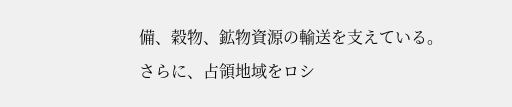備、穀物、鉱物資源の輸送を支えている。さらに、占領地域をロシ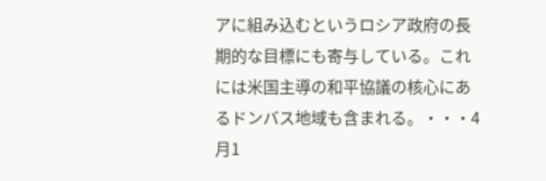アに組み込むというロシア政府の長期的な目標にも寄与している。これには米国主導の和平協議の核心にあるドンバス地域も含まれる。・・・4月1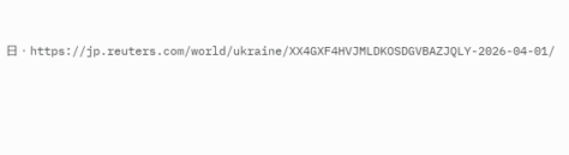日・https://jp.reuters.com/world/ukraine/XX4GXF4HVJMLDKOSDGVBAZJQLY-2026-04-01/